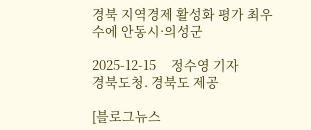경북 지역경제 활성화 평가 최우수에 안동시·의성군

2025-12-15     정수영 기자
경북도청. 경북도 제공

[블로그뉴스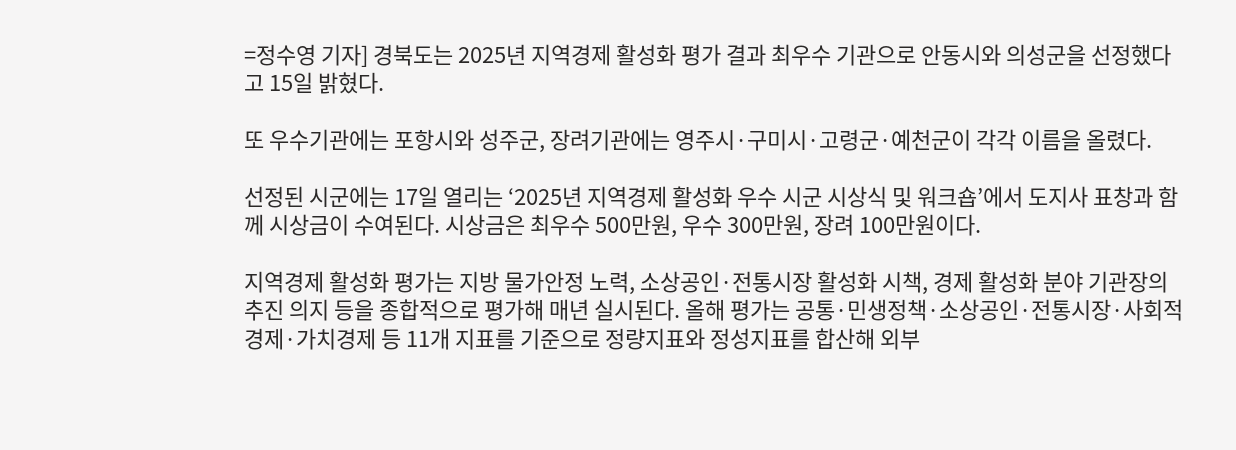=정수영 기자] 경북도는 2025년 지역경제 활성화 평가 결과 최우수 기관으로 안동시와 의성군을 선정했다고 15일 밝혔다.

또 우수기관에는 포항시와 성주군, 장려기관에는 영주시·구미시·고령군·예천군이 각각 이름을 올렸다.

선정된 시군에는 17일 열리는 ‘2025년 지역경제 활성화 우수 시군 시상식 및 워크숍’에서 도지사 표창과 함께 시상금이 수여된다. 시상금은 최우수 500만원, 우수 300만원, 장려 100만원이다.

지역경제 활성화 평가는 지방 물가안정 노력, 소상공인·전통시장 활성화 시책, 경제 활성화 분야 기관장의 추진 의지 등을 종합적으로 평가해 매년 실시된다. 올해 평가는 공통·민생정책·소상공인·전통시장·사회적경제·가치경제 등 11개 지표를 기준으로 정량지표와 정성지표를 합산해 외부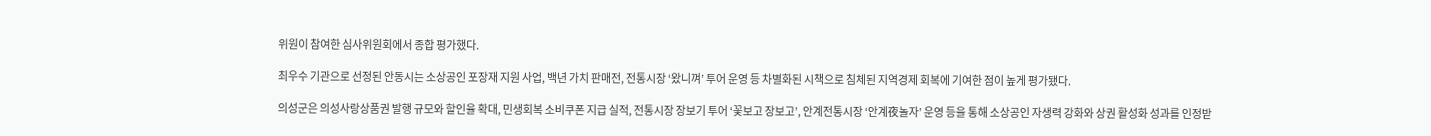위원이 참여한 심사위원회에서 종합 평가했다.

최우수 기관으로 선정된 안동시는 소상공인 포장재 지원 사업, 백년 가치 판매전, 전통시장 ‘왔니껴’ 투어 운영 등 차별화된 시책으로 침체된 지역경제 회복에 기여한 점이 높게 평가됐다.

의성군은 의성사랑상품권 발행 규모와 할인율 확대, 민생회복 소비쿠폰 지급 실적, 전통시장 장보기 투어 ‘꽃보고 장보고’, 안계전통시장 ‘안계夜놀자’ 운영 등을 통해 소상공인 자생력 강화와 상권 활성화 성과를 인정받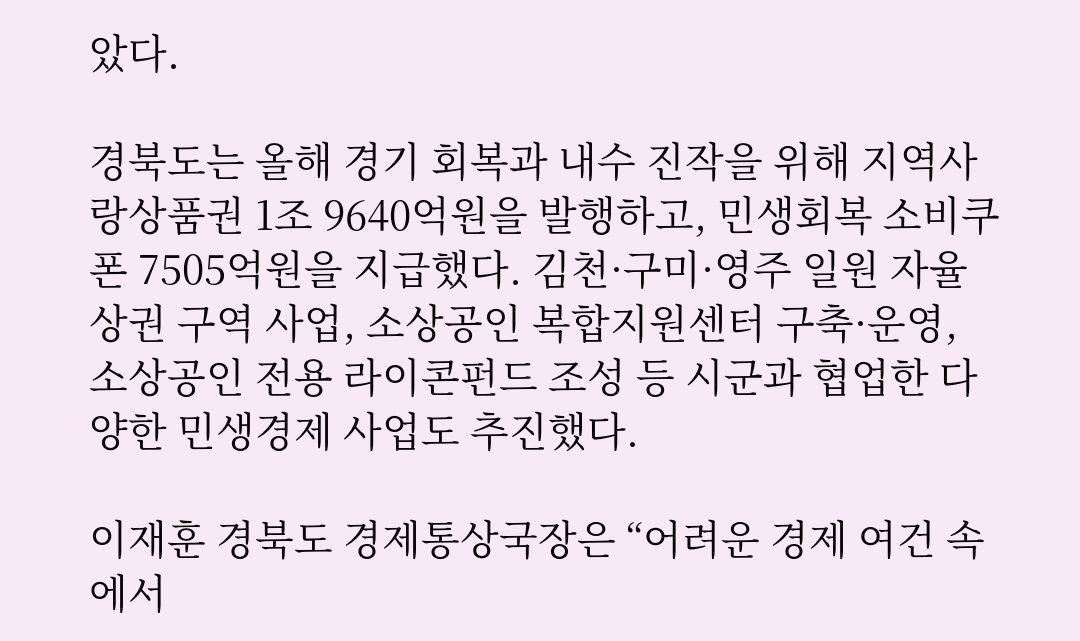았다.

경북도는 올해 경기 회복과 내수 진작을 위해 지역사랑상품권 1조 9640억원을 발행하고, 민생회복 소비쿠폰 7505억원을 지급했다. 김천·구미·영주 일원 자율상권 구역 사업, 소상공인 복합지원센터 구축·운영, 소상공인 전용 라이콘펀드 조성 등 시군과 협업한 다양한 민생경제 사업도 추진했다.

이재훈 경북도 경제통상국장은 “어려운 경제 여건 속에서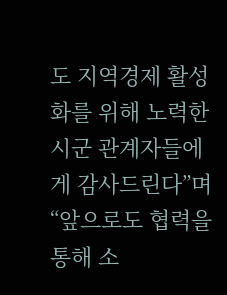도 지역경제 활성화를 위해 노력한 시군 관계자들에게 감사드린다”며 “앞으로도 협력을 통해 소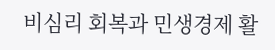비심리 회복과 민생경제 활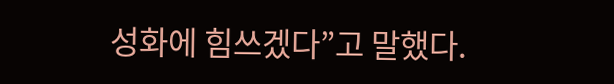성화에 힘쓰겠다”고 말했다.